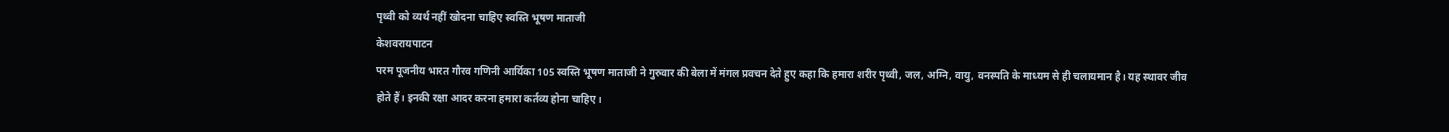पृथ्वी को व्यर्थ नहीं खोदना चाहिए स्वस्ति भूषण माताजी
केशवरायपाटन
परम पूजनीय भारत गौरव गणिनी आर्यिका 105 स्वस्ति भूषण माताजी ने गुरुवार की बेला में मंगल प्रवचन देते हुए कहा कि हमारा शरीर पृथ्वी, जल, अग्नि, वायु, वनस्पति के माध्यम से ही चलायमान है। यह स्थावर जीव होते हैं। इनकी रक्षा आदर करना हमारा कर्तव्य होना चाहिए।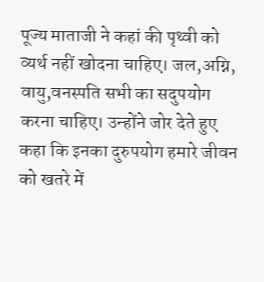पूज्य माताजी ने कहां की पृथ्वी को व्यर्थ नहीं खोदना चाहिए। जल,अग्नि, वायु,वनस्पति सभी का सदुपयोग करना चाहिए। उन्होंने जोर देते हुए कहा कि इनका दुरुपयोग हमारे जीवन को खतरे में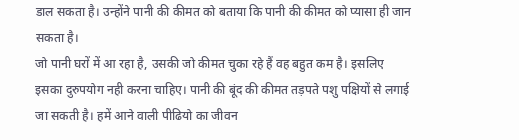डाल सकता है। उन्होंने पानी की कीमत को बताया कि पानी की कीमत को प्यासा ही जान सकता है।
जो पानी घरों में आ रहा है, उसकी जो कीमत चुका रहे हैं वह बहुत कम है। इसलिए इसका दुरुपयोग नही करना चाहिए। पानी की बूंद की कीमत तड़पते पशु पक्षियों से लगाई जा सकती है। हमें आने वाली पीढियो का जीवन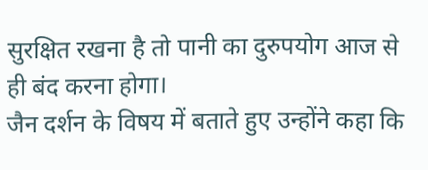सुरक्षित रखना है तो पानी का दुरुपयोग आज से ही बंद करना होगा।
जैन दर्शन के विषय में बताते हुए उन्होंने कहा कि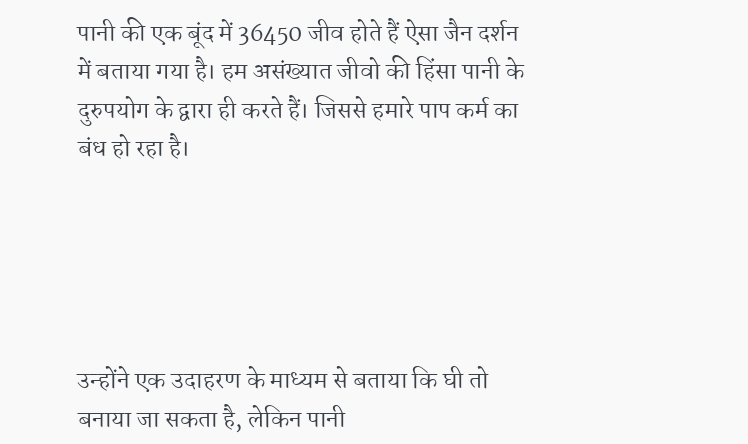पानी की एक बूंद में 36450 जीव होते हैं ऐसा जैन दर्शन में बताया गया है। हम असंख्यात जीवो की हिंसा पानी के दुरुपयोग के द्वारा ही करते हैं। जिससे हमारे पाप कर्म का बंध हो रहा है।





उन्होंने एक उदाहरण के माध्यम से बताया कि घी तो बनाया जा सकता है, लेकिन पानी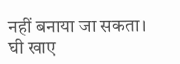नहीं बनाया जा सकता। घी खाए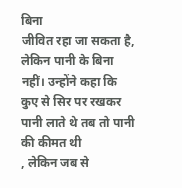बिना
जीवित रहा जा सकता है, लेकिन पानी के बिना नहीं। उन्होंने कहा कि कुए से सिर पर रखकर पानी लाते थे तब तो पानी की कीमत थी
, लेकिन जब से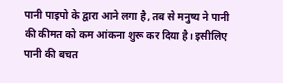पानी पाइपो के द्वारा आने लगा है, तब से मनुष्य ने पानी की कीमत को कम आंकना शुरू कर दिया है। इसीलिए पानी की बचत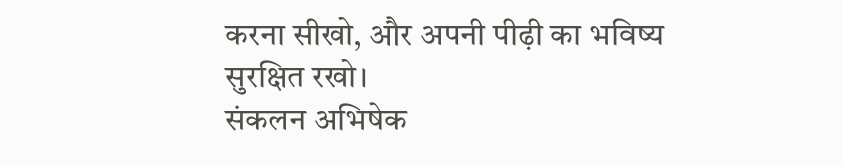करना सीखो, और अपनी पीढ़ी का भविष्य सुरक्षित रखो।
संकलन अभिषेक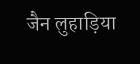जैन लुहाड़िया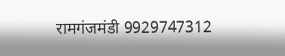रामगंजमंडी 9929747312